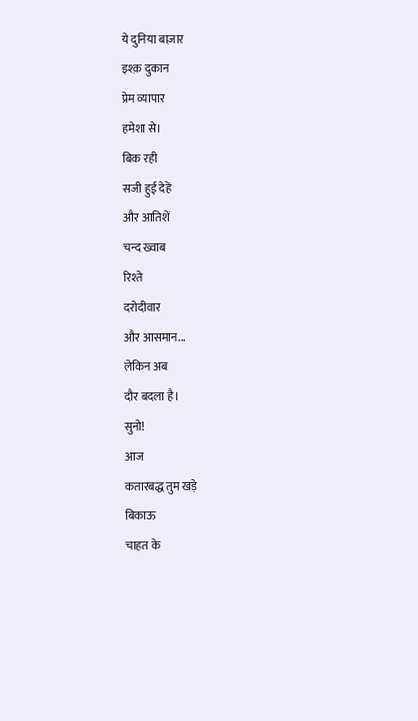ये दुनिया बाज़ार
इश्क़ दुकान
प्रेम व्यापार
हमेशा से।
बिक रही
सजी हुई देहें
और आतिशें
चन्द ख्वाब
रिश्ते
दरोदीवार
और आसमान...
लेकिन अब
दौर बदला है।
सुनो!
आज
कतारबद्ध तुम खड़े
बिकाऊ
चाहत के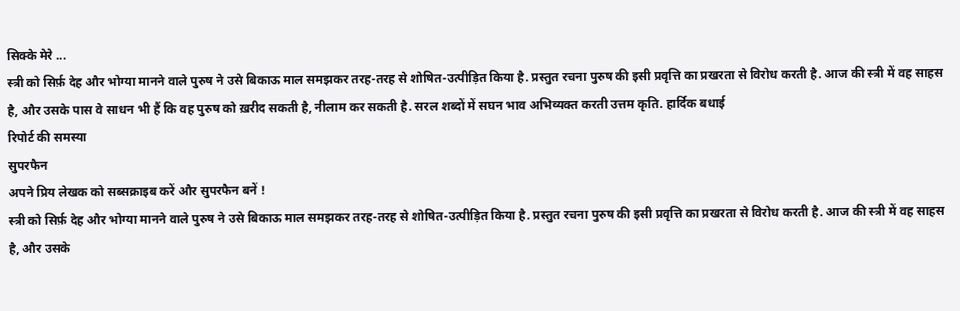सिक्के मेरे ...
स्त्री को सिर्फ़ देह और भोग्या मानने वाले पुरुष ने उसे बिकाऊ माल समझकर तरह-तरह से शोषित-उत्पीड़ित किया है. प्रस्तुत रचना पुरुष की इसी प्रवृत्ति का प्रखरता से विरोध करती है. आज की स्त्री में वह साहस है, और उसके पास वे साधन भी हैं कि वह पुरुष को ख़रीद सकती है, नीलाम कर सकती है. सरल शब्दों में सघन भाव अभिव्यक्त करती उत्तम कृति. हार्दिक बधाई
रिपोर्ट की समस्या
सुपरफैन
अपने प्रिय लेखक को सब्सक्राइब करें और सुपरफैन बनें !
स्त्री को सिर्फ़ देह और भोग्या मानने वाले पुरुष ने उसे बिकाऊ माल समझकर तरह-तरह से शोषित-उत्पीड़ित किया है. प्रस्तुत रचना पुरुष की इसी प्रवृत्ति का प्रखरता से विरोध करती है. आज की स्त्री में वह साहस है, और उसके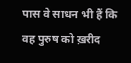पास वे साधन भी हैं कि वह पुरुष को ख़रीद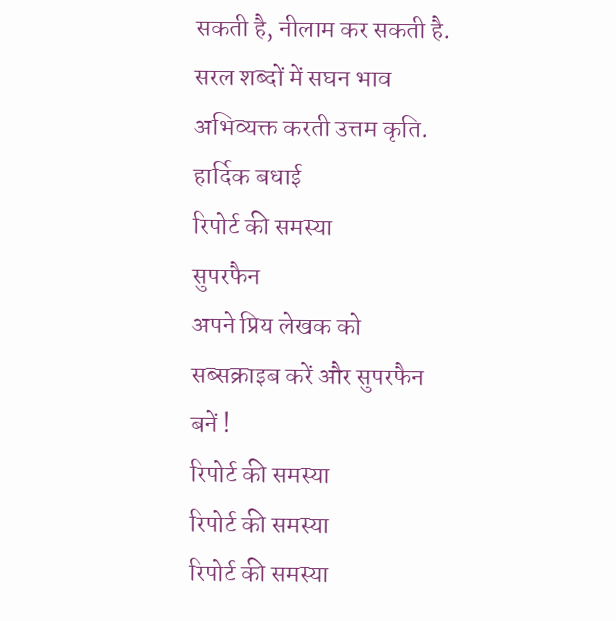सकती है, नीलाम कर सकती है. सरल शब्दों में सघन भाव अभिव्यक्त करती उत्तम कृति. हार्दिक बधाई
रिपोर्ट की समस्या
सुपरफैन
अपने प्रिय लेखक को सब्सक्राइब करें और सुपरफैन बनें !
रिपोर्ट की समस्या
रिपोर्ट की समस्या
रिपोर्ट की समस्या